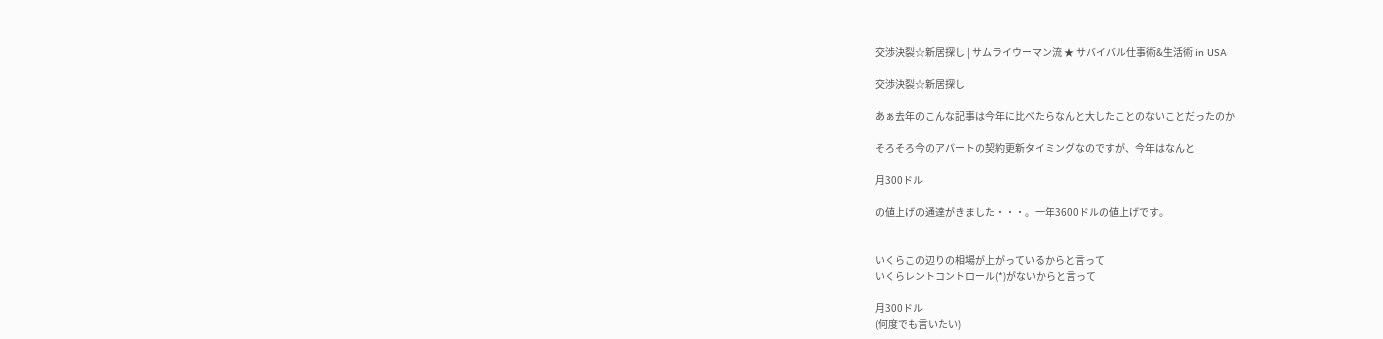交渉決裂☆新居探し | サムライウーマン流 ★ サバイバル仕事術&生活術 in USA

交渉決裂☆新居探し

あぁ去年のこんな記事は今年に比べたらなんと大したことのないことだったのか

そろそろ今のアパートの契約更新タイミングなのですが、今年はなんと

月300ドル

の値上げの通達がきました・・・。一年3600ドルの値上げです。


いくらこの辺りの相場が上がっているからと言って
いくらレントコントロール(*)がないからと言って

月300ドル
(何度でも言いたい)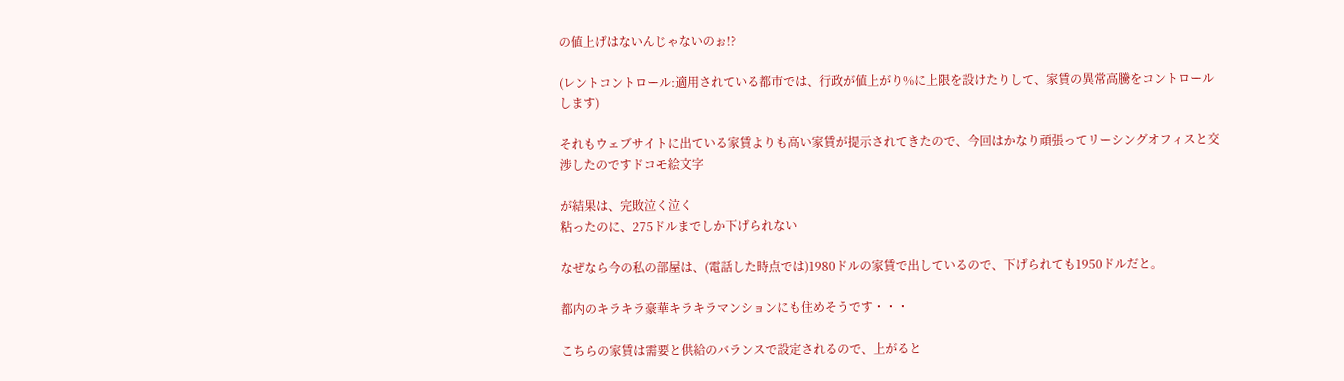の値上げはないんじゃないのぉ!?

(レントコントロール:適用されている都市では、行政が値上がり%に上限を設けたりして、家賃の異常高騰をコントロールします)

それもウェブサイトに出ている家賃よりも高い家賃が提示されてきたので、今回はかなり頑張ってリーシングオフィスと交渉したのですドコモ絵文字

が結果は、完敗泣く泣く
粘ったのに、275ドルまでしか下げられない

なぜなら今の私の部屋は、(電話した時点では)1980ドルの家賃で出しているので、下げられても1950ドルだと。

都内のキラキラ豪華キラキラマンションにも住めそうです・・・

こちらの家賃は需要と供給のバランスで設定されるので、上がると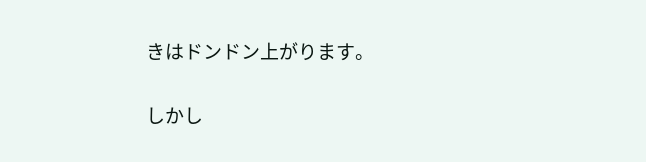きはドンドン上がります。

しかし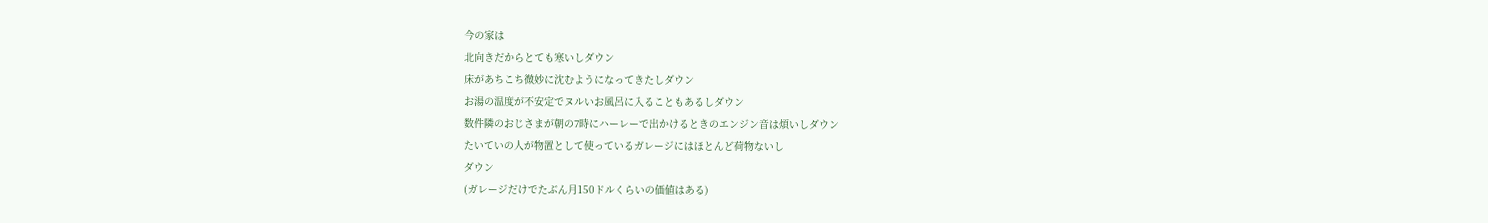今の家は
北向きだからとても寒いしダウン
床があちこち微妙に沈むようになってきたしダウン
お湯の温度が不安定でヌルいお風呂に入ることもあるしダウン
数件隣のおじさまが朝の7時にハーレーで出かけるときのエンジン音は煩いしダウン
たいていの人が物置として使っているガレージにはほとんど荷物ないし
ダウン
(ガレージだけでたぶん月150ドルくらいの価値はある)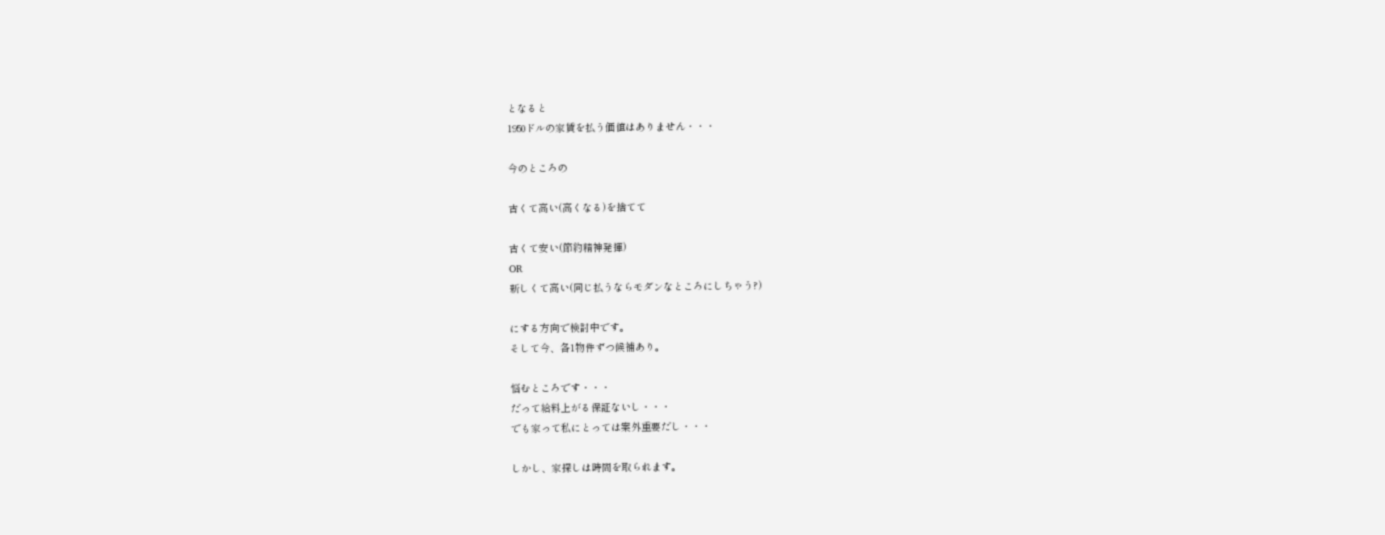となると
1950ドルの家賃を払う価値はありません・・・

今のところの

古くて高い(高くなる)を捨てて

古くて安い(節約精神発揮)
OR
新しくて高い(同じ払うならモダンなところにしちゃう?)

にする方向で検討中です。
そして今、各1物件ずつ候補あり。

悩むところです・・・
だって給料上がる保証ないし・・・
でも家って私にとっては案外重要だし・・・

しかし、家探しは時間を取られます。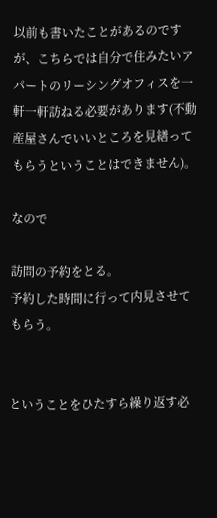以前も書いたことがあるのですが、こちらでは自分で住みたいアパートのリーシングオフィスを一軒一軒訪ねる必要があります(不動産屋さんでいいところを見繕ってもらうということはできません)。

なので

訪問の予約をとる。
予約した時間に行って内見させてもらう。


ということをひたすら繰り返す必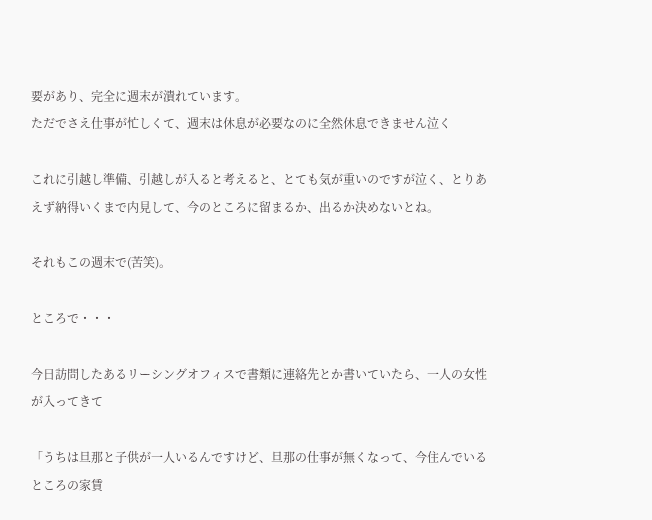要があり、完全に週末が潰れています。
ただでさえ仕事が忙しくて、週末は休息が必要なのに全然休息できません泣く

これに引越し準備、引越しが入ると考えると、とても気が重いのですが泣く、とりあえず納得いくまで内見して、今のところに留まるか、出るか決めないとね。

それもこの週末で(苦笑)。

ところで・・・

今日訪問したあるリーシングオフィスで書類に連絡先とか書いていたら、一人の女性が入ってきて

「うちは旦那と子供が一人いるんですけど、旦那の仕事が無くなって、今住んでいるところの家賃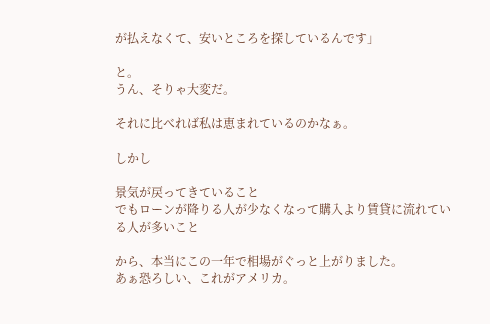が払えなくて、安いところを探しているんです」

と。
うん、そりゃ大変だ。

それに比べれば私は恵まれているのかなぁ。

しかし

景気が戻ってきていること
でもローンが降りる人が少なくなって購入より賃貸に流れている人が多いこと

から、本当にこの一年で相場がぐっと上がりました。
あぁ恐ろしい、これがアメリカ。